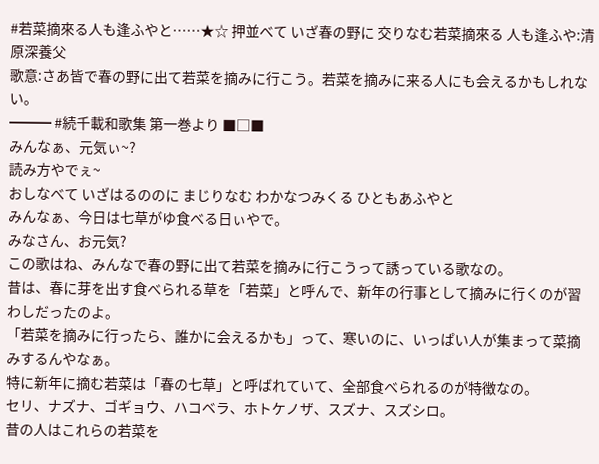#若菜摘來る人も逢ふやと……★☆ 押並べて いざ春の野に 交りなむ若菜摘來る 人も逢ふや:清原深養父
歌意:さあ皆で春の野に出て若菜を摘みに行こう。若菜を摘みに来る人にも会えるかもしれない。
━━━ #続千載和歌集 第一巻より ■□■
みんなぁ、元気ぃ~?
読み方やでぇ~
おしなべて いざはるののに まじりなむ わかなつみくる ひともあふやと
みんなぁ、今日は七草がゆ食べる日ぃやで。
みなさん、お元気?
この歌はね、みんなで春の野に出て若菜を摘みに行こうって誘っている歌なの。
昔は、春に芽を出す食べられる草を「若菜」と呼んで、新年の行事として摘みに行くのが習わしだったのよ。
「若菜を摘みに行ったら、誰かに会えるかも」って、寒いのに、いっぱい人が集まって菜摘みするんやなぁ。
特に新年に摘む若菜は「春の七草」と呼ばれていて、全部食べられるのが特徴なの。
セリ、ナズナ、ゴギョウ、ハコベラ、ホトケノザ、スズナ、スズシロ。
昔の人はこれらの若菜を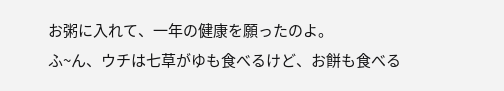お粥に入れて、一年の健康を願ったのよ。
ふ~ん、ウチは七草がゆも食べるけど、お餅も食べる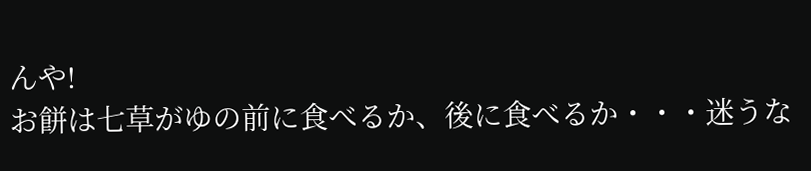んや!
お餅は七草がゆの前に食べるか、後に食べるか・・・迷うな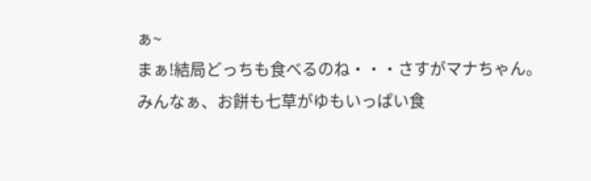ぁ~
まぁ!結局どっちも食べるのね・・・さすがマナちゃん。
みんなぁ、お餅も七草がゆもいっぱい食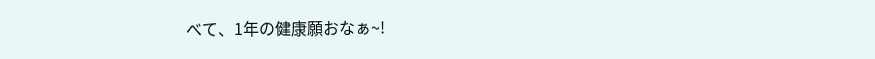べて、1年の健康願おなぁ~!